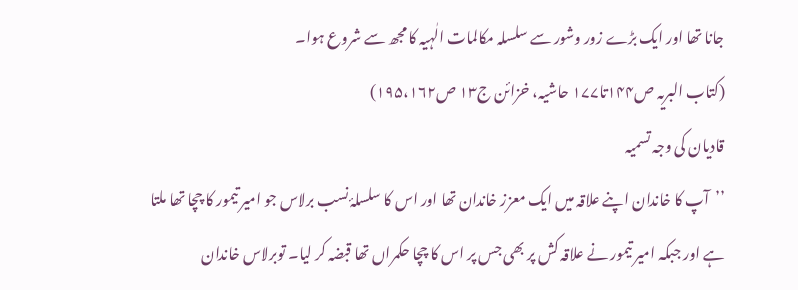جانا تھا اور ایک بڑے زور وشور سے سلسلہ مکالمات الٰہیہ کا مجھ سے شروع ہوا۔
(کتاب البریہ ص۱۴۴تا۱۷۷ حاشیہ، خزائن ج۱۳ ص۱۹۵،۱۶۲)
قادیان کی وجہ تسمیہ
’’آپ کا خاندان اپنے علاقہ میں ایک معزز خاندان تھا اور اس کا سلسلۂ نسب برلاس جو امیر تیمور کا چچا تھا ملتا ہے اور جبکہ امیر تیمور نے علاقہ کش پر بھی جس پر اس کا چچا حکمراں تھا قبضہ کر لیا۔ توبرلاس خاندان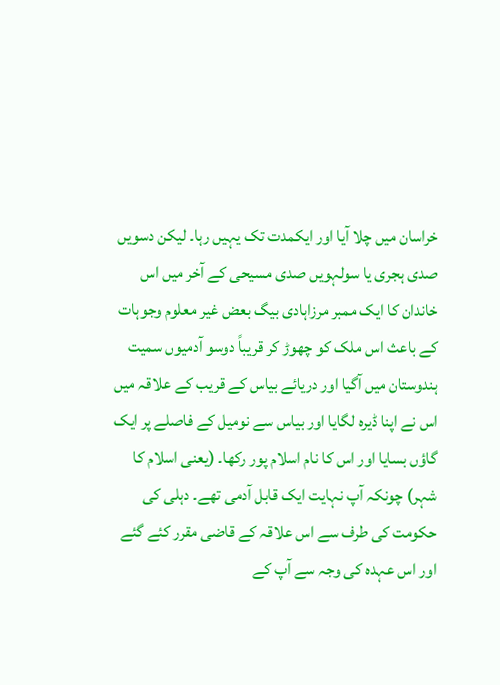خراسان میں چلا آیا اور ایکمدت تک یہیں رہا۔ لیکن دسویں صدی ہجری یا سولہویں صدی مسیحی کے آخر میں اس خاندان کا ایک ممبر مرزاہادی بیگ بعض غیر معلوم وجوہات کے باعث اس ملک کو چھوڑ کر قریباً دوسو آدمیوں سمیت ہندوستان میں آگیا اور دریائے بیاس کے قریب کے علاقہ میں اس نے اپنا ڈیرہ لگایا اور بیاس سے نومیل کے فاصلے پر ایک گاؤں بسایا اور اس کا نام اسلام پور رکھا۔ (یعنی اسلام کا شہر) چونکہ آپ نہایت ایک قابل آدمی تھے۔ دہلی کی حکومت کی طرف سے اس علاقہ کے قاضی مقرر کئے گئے اور اس عہدہ کی وجہ سے آپ کے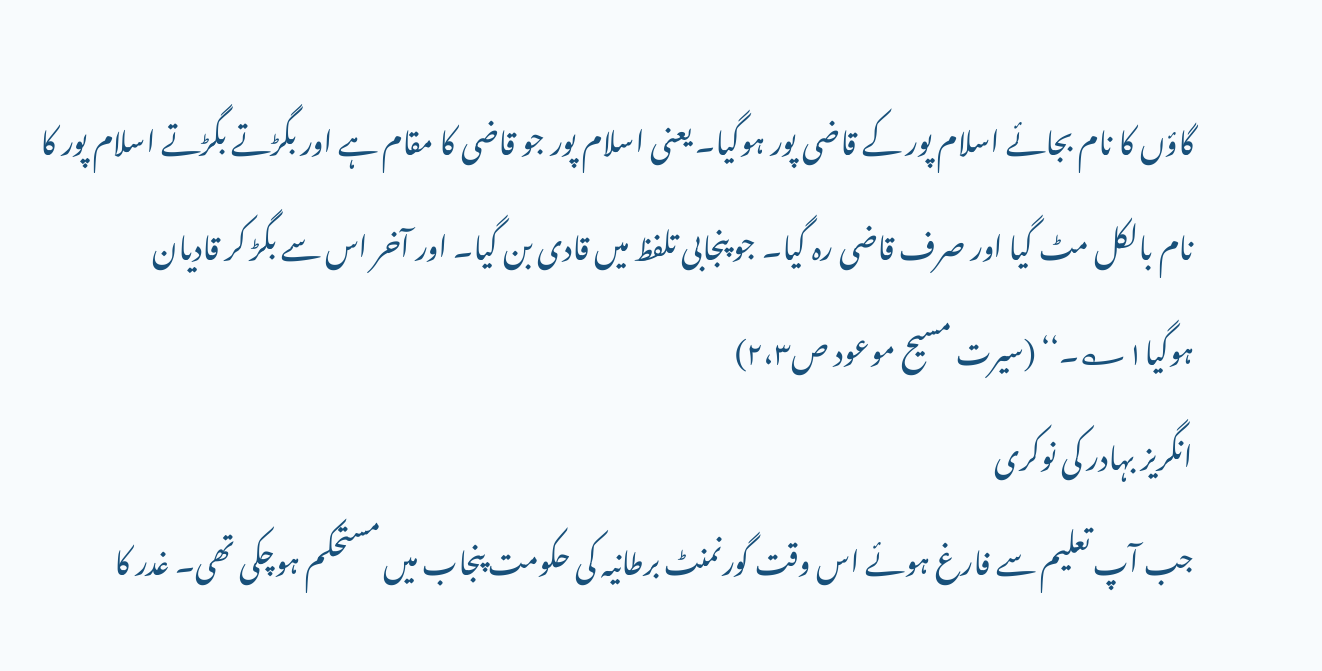گاؤں کا نام بجائے اسلام پور کے قاضی پور ہوگیا۔ یعنی اسلام پور جو قاضی کا مقام ہے اور بگڑتے بگڑتے اسلام پور کا نام بالکل مٹ گیا اور صرف قاضی رہ گیا۔ جو پنجابی تلفظ میں قادی بن گیا۔ اور آخر اس سے بگڑ کر قادیان ہوگیا۱؎۔‘‘ (سیرت مسیح موعود ص۲،۳)
انگریز بہادر کی نوکری
جب آپ تعلیم سے فارغ ہوئے اس وقت گورنمنٹ برطانیہ کی حکومت پنجاب میں مستحکم ہوچکی تھی۔ غدر کا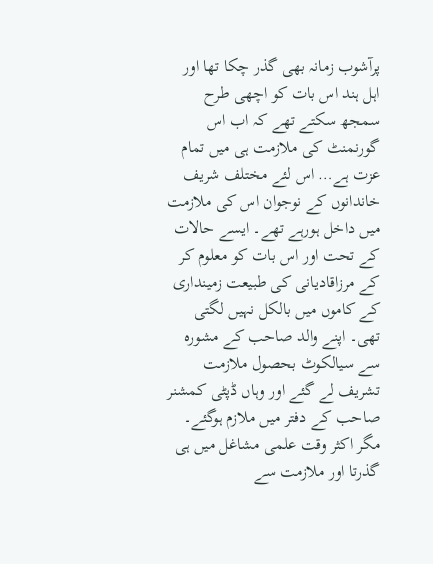پرآشوب زمانہ بھی گذر چکا تھا اور اہل ہند اس بات کو اچھی طرح سمجھ سکتے تھے کہ اب اس گورنمنٹ کی ملازمت ہی میں تمام عزت ہے… اس لئے مختلف شریف خاندانوں کے نوجوان اس کی ملازمت میں داخل ہورہے تھے۔ ایسے حالات کے تحت اور اس بات کو معلوم کر کے مرزاقادیانی کی طبیعت زمینداری کے کاموں میں بالکل نہیں لگتی تھی۔ اپنے والد صاحب کے مشورہ سے سیالکوٹ بحصول ملازمت تشریف لے گئے اور وہاں ڈپٹی کمشنر صاحب کے دفتر میں ملازم ہوگئے۔ مگر اکثر وقت علمی مشاغل میں ہی گذرتا اور ملازمت سے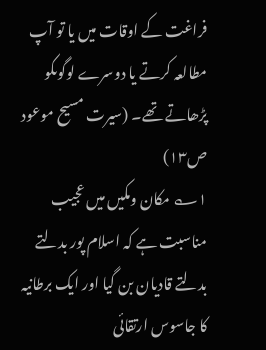فراغت کے اوقات میں یا تو آپ مطالعہ کرتے یا دوسرے لوگوںکو پڑھاتے تھے۔ (سیرت مسیح موعود ص۱۳)
۱؎ مکان ومکیں میں عجیب مناسبت ہے کہ اسلام پور بدلتے بدلتے قادیان بن گیا اور ایک برطانیہ کا جاسوس ارتقائی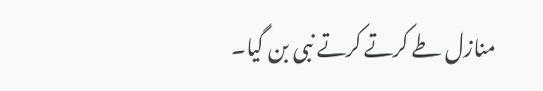منازل طے کرتے کرتے نبی بن گیا۔